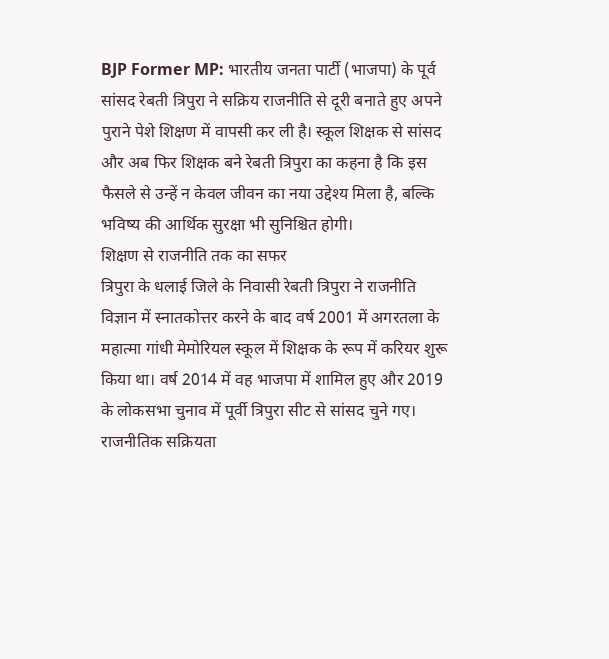BJP Former MP: भारतीय जनता पार्टी (भाजपा) के पूर्व सांसद रेबती त्रिपुरा ने सक्रिय राजनीति से दूरी बनाते हुए अपने पुराने पेशे शिक्षण में वापसी कर ली है। स्कूल शिक्षक से सांसद और अब फिर शिक्षक बने रेबती त्रिपुरा का कहना है कि इस फैसले से उन्हें न केवल जीवन का नया उद्देश्य मिला है, बल्कि भविष्य की आर्थिक सुरक्षा भी सुनिश्चित होगी।
शिक्षण से राजनीति तक का सफर
त्रिपुरा के धलाई जिले के निवासी रेबती त्रिपुरा ने राजनीति विज्ञान में स्नातकोत्तर करने के बाद वर्ष 2001 में अगरतला के महात्मा गांधी मेमोरियल स्कूल में शिक्षक के रूप में करियर शुरू किया था। वर्ष 2014 में वह भाजपा में शामिल हुए और 2019 के लोकसभा चुनाव में पूर्वी त्रिपुरा सीट से सांसद चुने गए।
राजनीतिक सक्रियता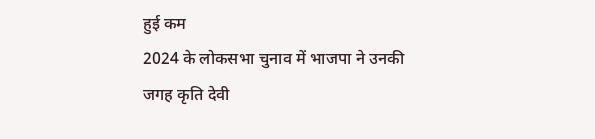हुई कम
2024 के लोकसभा चुनाव में भाजपा ने उनकी जगह कृति देवी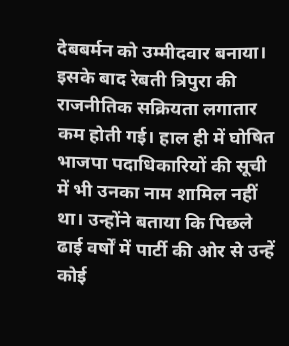देबबर्मन को उम्मीदवार बनाया। इसके बाद रेबती त्रिपुरा की राजनीतिक सक्रियता लगातार कम होती गई। हाल ही में घोषित भाजपा पदाधिकारियों की सूची में भी उनका नाम शामिल नहीं था। उन्होंने बताया कि पिछले ढाई वर्षों में पार्टी की ओर से उन्हें कोई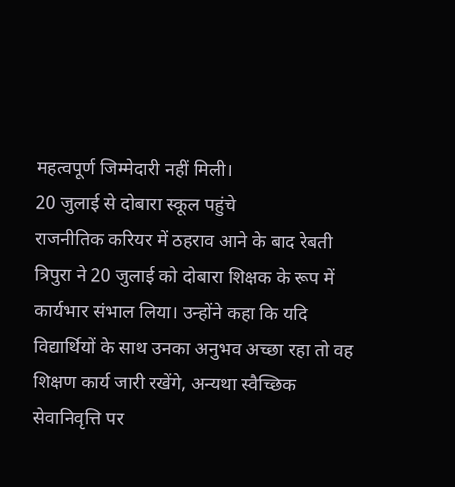महत्वपूर्ण जिम्मेदारी नहीं मिली।
20 जुलाई से दोबारा स्कूल पहुंचे
राजनीतिक करियर में ठहराव आने के बाद रेबती त्रिपुरा ने 20 जुलाई को दोबारा शिक्षक के रूप में कार्यभार संभाल लिया। उन्होंने कहा कि यदि विद्यार्थियों के साथ उनका अनुभव अच्छा रहा तो वह शिक्षण कार्य जारी रखेंगे, अन्यथा स्वैच्छिक सेवानिवृत्ति पर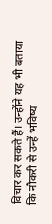विचार कर सकते हैं। उन्होंने यह भी बताया कि नौकरी से उन्हें भविष्य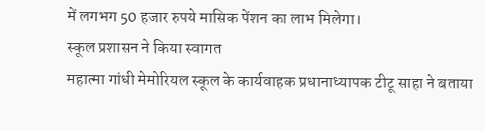में लगभग 50 हजार रुपये मासिक पेंशन का लाभ मिलेगा।
स्कूल प्रशासन ने किया स्वागत
महात्मा गांधी मेमोरियल स्कूल के कार्यवाहक प्रधानाध्यापक टीटू साहा ने बताया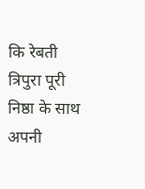कि रेबती त्रिपुरा पूरी निष्ठा के साथ अपनी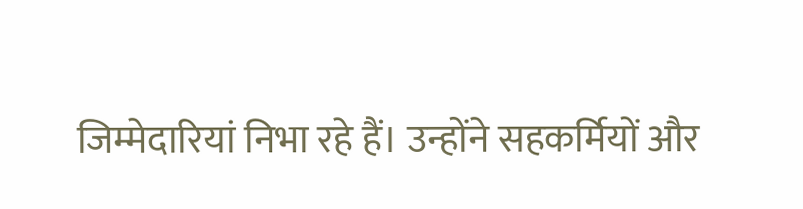जिम्मेदारियां निभा रहे हैं। उन्होंने सहकर्मियों और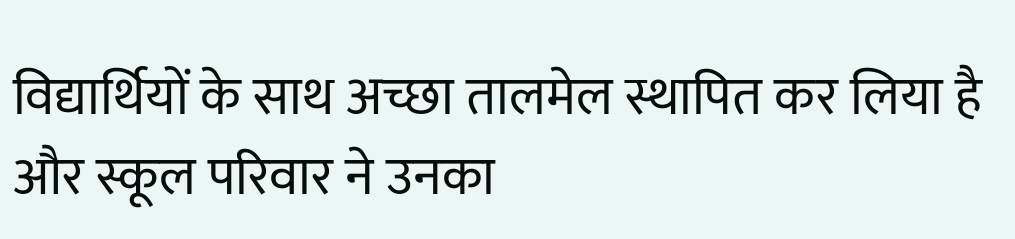विद्यार्थियों के साथ अच्छा तालमेल स्थापित कर लिया है और स्कूल परिवार ने उनका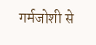गर्मजोशी से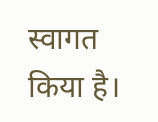स्वागत किया है।